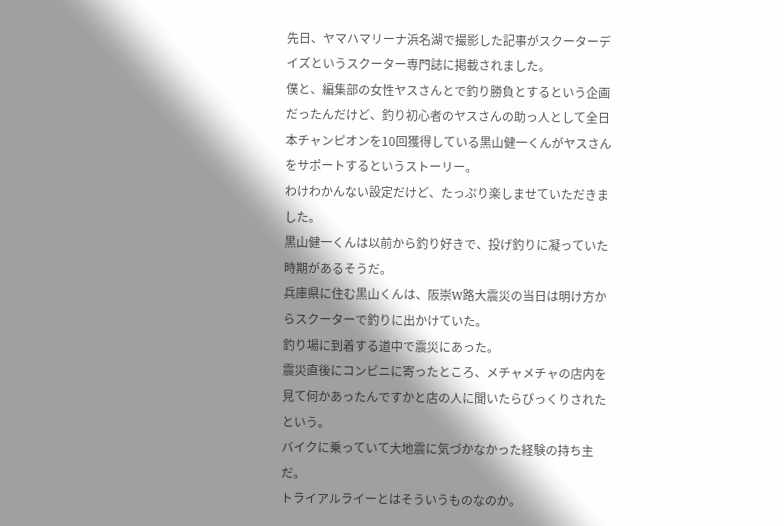先日、ヤマハマリーナ浜名湖で撮影した記事がスクーターデイズというスクーター専門誌に掲載されました。
僕と、編集部の女性ヤスさんとで釣り勝負とするという企画だったんだけど、釣り初心者のヤスさんの助っ人として全日本チャンピオンを10回獲得している黒山健一くんがヤスさんをサポートするというストーリー。
わけわかんない設定だけど、たっぷり楽しませていただきました。
黒山健一くんは以前から釣り好きで、投げ釣りに凝っていた時期があるそうだ。
兵庫県に住む黒山くんは、阪崇W路大震災の当日は明け方からスクーターで釣りに出かけていた。
釣り場に到着する道中で震災にあった。
震災直後にコンビニに寄ったところ、メチャメチャの店内を見て何かあったんですかと店の人に聞いたらびっくりされたという。
バイクに乗っていて大地震に気づかなかった経験の持ち主だ。
トライアルライーとはそういうものなのか。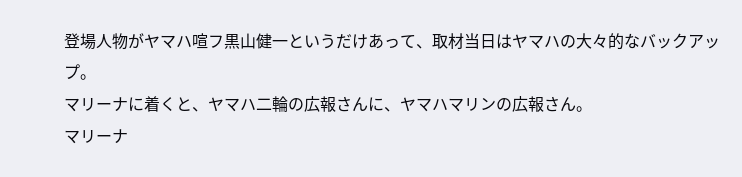登場人物がヤマハ喧フ黒山健一というだけあって、取材当日はヤマハの大々的なバックアップ。
マリーナに着くと、ヤマハ二輪の広報さんに、ヤマハマリンの広報さん。
マリーナ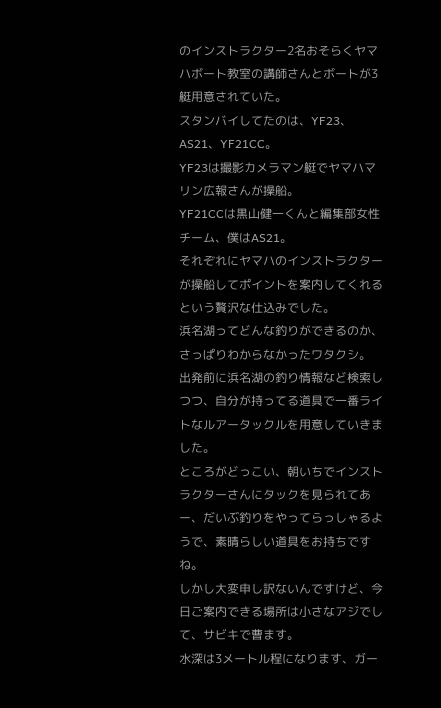のインストラクター2名おそらくヤマハボート教室の講師さんとボートが3艇用意されていた。
スタンバイしてたのは、YF23、AS21、YF21CC。
YF23は撮影カメラマン艇でヤマハマリン広報さんが操船。
YF21CCは黒山健一くんと編集部女性チーム、僕はAS21。
それぞれにヤマハのインストラクターが操船してポイントを案内してくれるという贅沢な仕込みでした。
浜名湖ってどんな釣りができるのか、さっぱりわからなかったワタクシ。
出発前に浜名湖の釣り情報など検索しつつ、自分が持ってる道具で一番ライトなルアータックルを用意していきました。
ところがどっこい、朝いちでインストラクターさんにタックを見られてあー、だいぶ釣りをやってらっしゃるようで、素晴らしい道具をお持ちですね。
しかし大変申し訳ないんですけど、今日ご案内できる場所は小さなアジでして、サビキで曹ます。
水深は3メートル程になります、ガー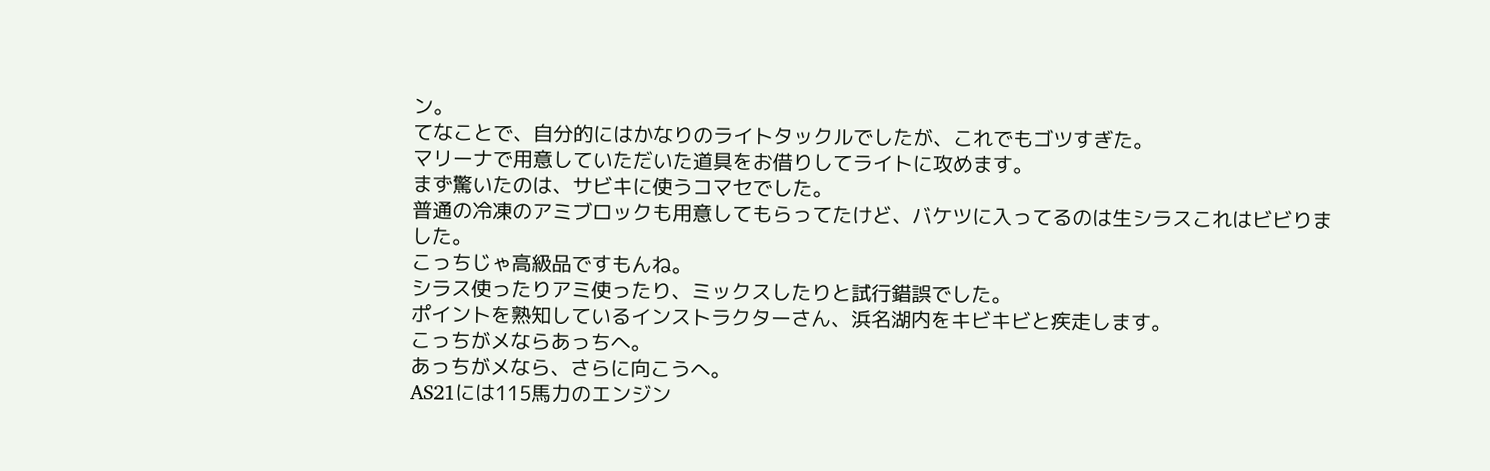ン。
てなことで、自分的にはかなりのライトタックルでしたが、これでもゴツすぎた。
マリーナで用意していただいた道具をお借りしてライトに攻めます。
まず驚いたのは、サビキに使うコマセでした。
普通の冷凍のアミブロックも用意してもらってたけど、バケツに入ってるのは生シラスこれはビビりました。
こっちじゃ高級品ですもんね。
シラス使ったりアミ使ったり、ミックスしたりと試行錯誤でした。
ポイントを熟知しているインストラクターさん、浜名湖内をキビキビと疾走します。
こっちがメならあっちへ。
あっちがメなら、さらに向こうへ。
AS21には115馬力のエンジン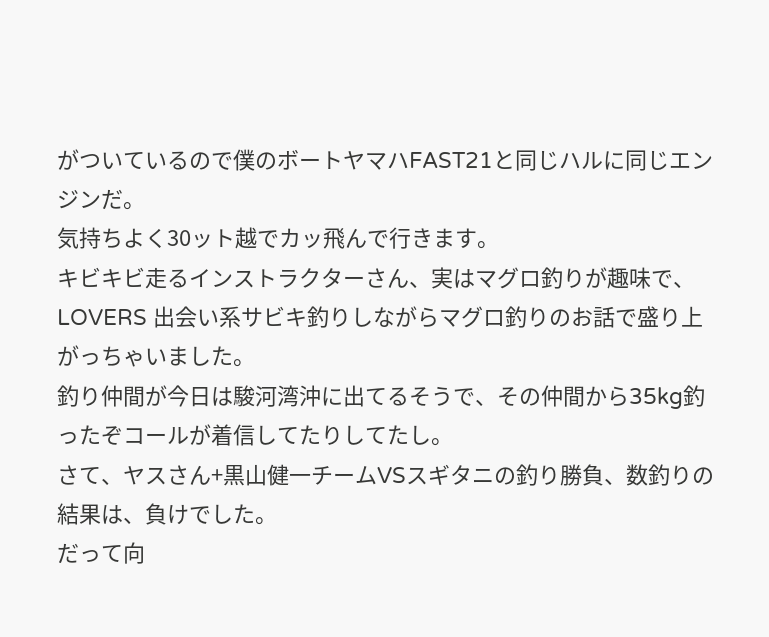がついているので僕のボートヤマハFAST21と同じハルに同じエンジンだ。
気持ちよく30ット越でカッ飛んで行きます。
キビキビ走るインストラクターさん、実はマグロ釣りが趣味で、LOVERS 出会い系サビキ釣りしながらマグロ釣りのお話で盛り上がっちゃいました。
釣り仲間が今日は駿河湾沖に出てるそうで、その仲間から35kg釣ったぞコールが着信してたりしてたし。
さて、ヤスさん+黒山健一チームVSスギタニの釣り勝負、数釣りの結果は、負けでした。
だって向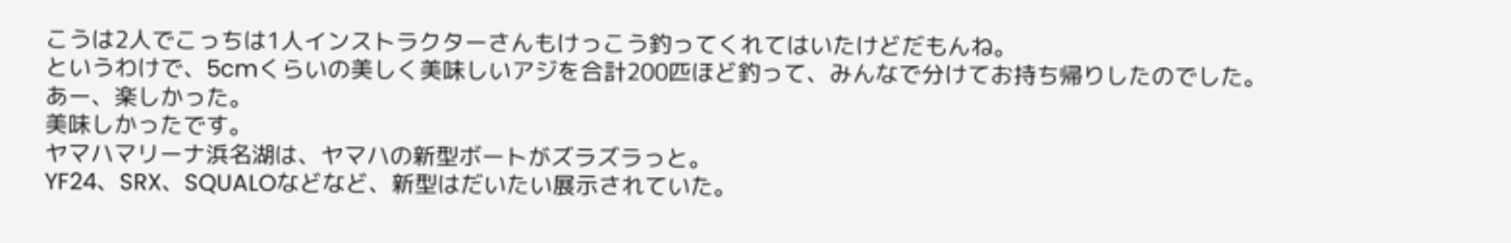こうは2人でこっちは1人インストラクターさんもけっこう釣ってくれてはいたけどだもんね。
というわけで、5cmくらいの美しく美味しいアジを合計200匹ほど釣って、みんなで分けてお持ち帰りしたのでした。
あー、楽しかった。
美味しかったです。
ヤマハマリーナ浜名湖は、ヤマハの新型ボートがズラズラっと。
YF24、SRX、SQUALOなどなど、新型はだいたい展示されていた。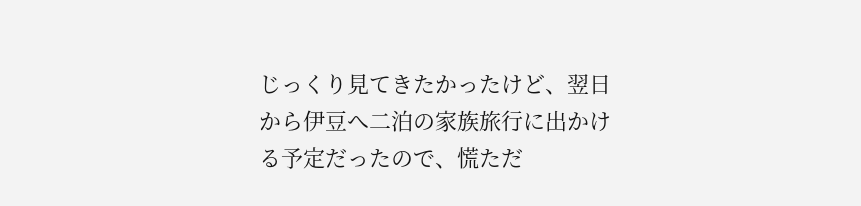じっくり見てきたかったけど、翌日から伊豆へ二泊の家族旅行に出かける予定だったので、慌ただ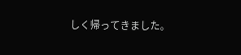しく帰ってきました。